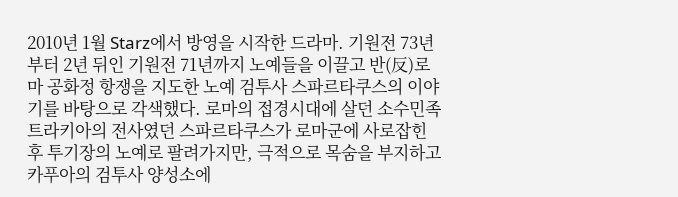2010년 1월 Starz에서 방영을 시작한 드라마. 기원전 73년부터 2년 뒤인 기원전 71년까지 노예들을 이끌고 반(反)로마 공화정 항쟁을 지도한 노예 검투사 스파르타쿠스의 이야기를 바탕으로 각색했다. 로마의 접경시대에 살던 소수민족 트라키아의 전사였던 스파르타쿠스가 로마군에 사로잡힌 후 투기장의 노예로 팔려가지만, 극적으로 목숨을 부지하고 카푸아의 검투사 양성소에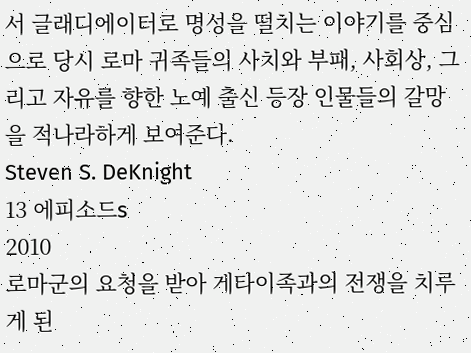서 글래디에이터로 명성을 떨치는 이야기를 중심으로 당시 로마 귀족들의 사치와 부패, 사회상, 그리고 자유를 향한 노예 출신 등장 인물들의 갈망을 적나라하게 보여준다.
Steven S. DeKnight
13 에피소드s
2010
로마군의 요청을 받아 게타이족과의 전쟁을 치루게 된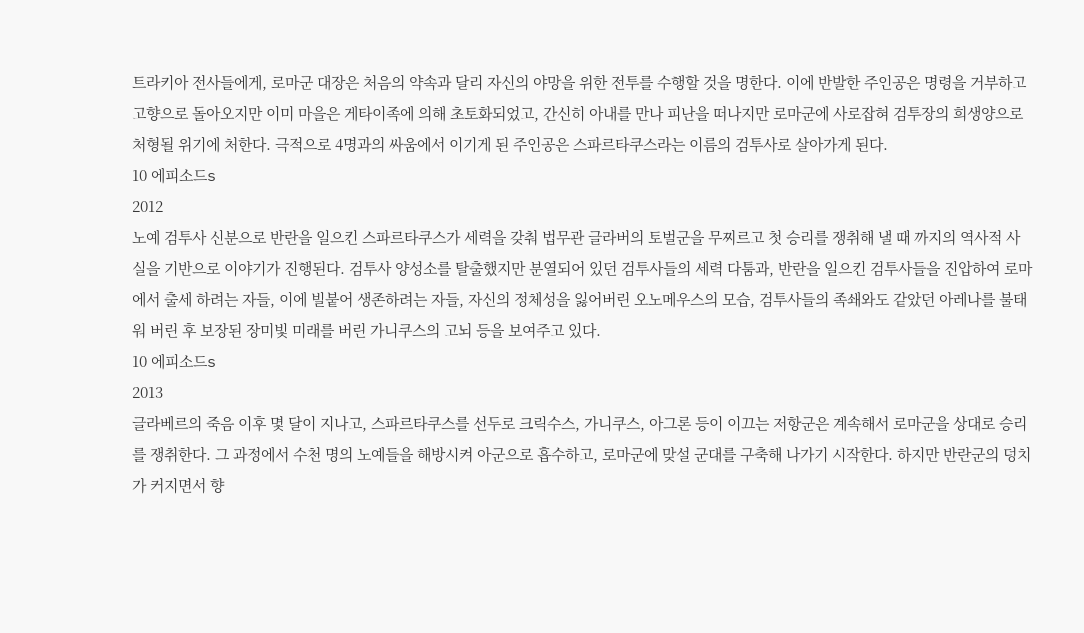트라키아 전사들에게, 로마군 대장은 처음의 약속과 달리 자신의 야망을 위한 전투를 수행할 것을 명한다. 이에 반발한 주인공은 명령을 거부하고 고향으로 돌아오지만 이미 마을은 게타이족에 의해 초토화되었고, 간신히 아내를 만나 피난을 떠나지만 로마군에 사로잡혀 검투장의 희생양으로 처형될 위기에 처한다. 극적으로 4명과의 싸움에서 이기게 된 주인공은 스파르타쿠스라는 이름의 검투사로 살아가게 된다.
10 에피소드s
2012
노예 검투사 신분으로 반란을 일으킨 스파르타쿠스가 세력을 갖춰 법무관 글라버의 토벌군을 무찌르고 첫 승리를 쟁취해 낼 때 까지의 역사적 사실을 기반으로 이야기가 진행된다. 검투사 양성소를 탈출했지만 분열되어 있던 검투사들의 세력 다툼과, 반란을 일으킨 검투사들을 진압하여 로마에서 출세 하려는 자들, 이에 빌붙어 생존하려는 자들, 자신의 정체성을 잃어버린 오노메우스의 모습, 검투사들의 족쇄와도 같았던 아레나를 불태워 버린 후 보장된 장미빛 미래를 버린 가니쿠스의 고뇌 등을 보여주고 있다.
10 에피소드s
2013
글라베르의 죽음 이후 몇 달이 지나고, 스파르타쿠스를 선두로 크릭수스, 가니쿠스, 아그론 등이 이끄는 저항군은 계속해서 로마군을 상대로 승리를 쟁취한다. 그 과정에서 수천 명의 노예들을 해방시켜 아군으로 흡수하고, 로마군에 맞설 군대를 구축해 나가기 시작한다. 하지만 반란군의 덩치가 커지면서 향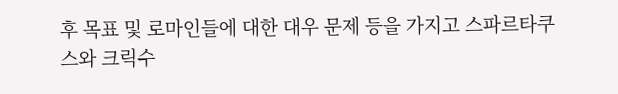후 목표 및 로마인들에 대한 대우 문제 등을 가지고 스파르타쿠스와 크릭수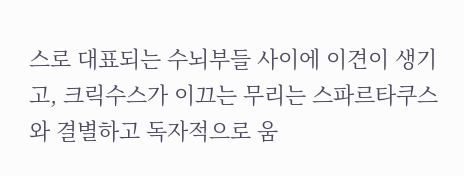스로 대표되는 수뇌부들 사이에 이견이 생기고, 크릭수스가 이끄는 무리는 스파르타쿠스와 결별하고 독자적으로 움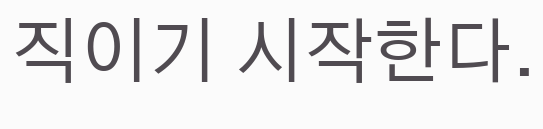직이기 시작한다.